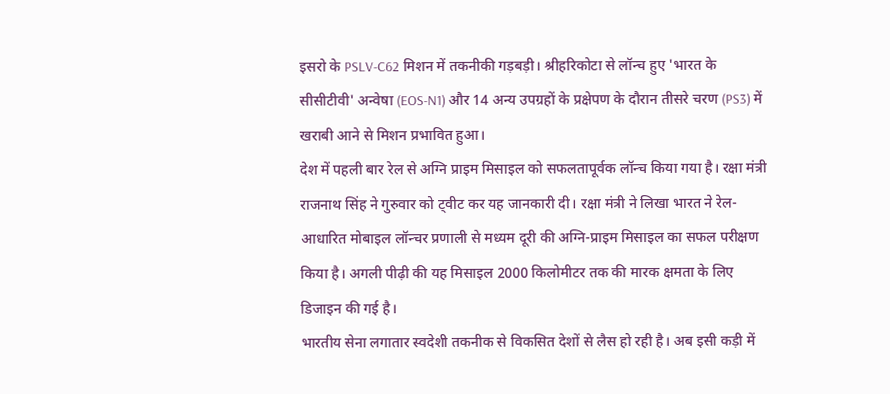इसरो के PSLV-C62 मिशन में तकनीकी गड़बड़ी। श्रीहरिकोटा से लॉन्च हुए 'भारत के सीसीटीवी' अन्वेषा (EOS-N1) और 14 अन्य उपग्रहों के प्रक्षेपण के दौरान तीसरे चरण (PS3) में खराबी आने से मिशन प्रभावित हुआ।
देश में पहली बार रेल से अग्नि प्राइम मिसाइल को सफलतापूर्वक लॉन्च किया गया है। रक्षा मंत्री राजनाथ सिंह ने गुरुवार को ट्वीट कर यह जानकारी दी। रक्षा मंत्री ने लिखा भारत ने रेल-आधारित मोबाइल लॉन्चर प्रणाली से मध्यम दूरी की अग्नि-प्राइम मिसाइल का सफल परीक्षण किया है। अगली पीढ़ी की यह मिसाइल 2000 किलोमीटर तक की मारक क्षमता के लिए डिजाइन की गई है।
भारतीय सेना लगातार स्वदेशी तकनीक से विकसित देशों से लैस हो रही है। अब इसी कड़ी में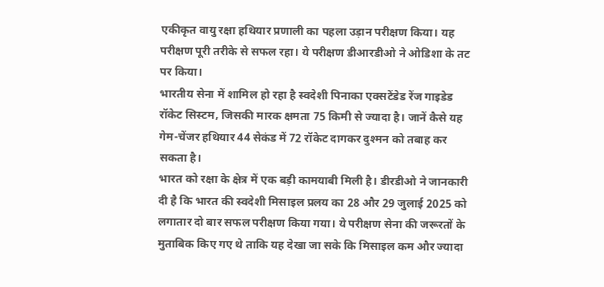एकीकृत वायु रक्षा हथियार प्रणाली का पहला उड़ान परीक्षण किया। यह परीक्षण पूरी तरीके से सफल रहा। ये परीक्षण डीआरडीओ ने ओडिशा के तट पर किया।
भारतीय सेना में शामिल हो रहा है स्वदेशी पिनाका एक्सटेंडेड रेंज गाइडेड रॉकेट सिस्टम, जिसकी मारक क्षमता 75 किमी से ज्यादा है। जानें कैसे यह गेम-चेंजर हथियार 44 सेकंड में 72 रॉकेट दागकर दुश्मन को तबाह कर सकता है।
भारत को रक्षा के क्षेत्र में एक बड़ी कामयाबी मिली है। डीरडीओ ने जानकारी दी है कि भारत की स्वदेशी मिसाइल प्रलय का 28 और 29 जुलाई 2025 को लगातार दो बार सफल परीक्षण किया गया। ये परीक्षण सेना की जरूरतों के मुताबिक किए गए थे ताकि यह देखा जा सके कि मिसाइल कम और ज्यादा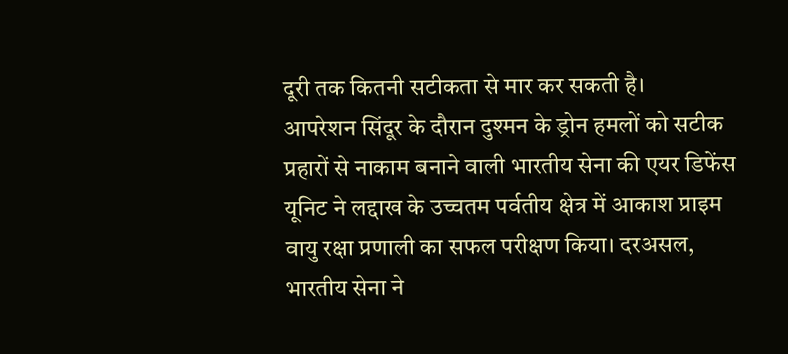दूरी तक कितनी सटीकता से मार कर सकती है।
आपरेशन सिंदूर के दौरान दुश्मन के ड्रोन हमलों को सटीक प्रहारों से नाकाम बनाने वाली भारतीय सेना की एयर डिफेंस यूनिट ने लद्दाख के उच्चतम पर्वतीय क्षेत्र में आकाश प्राइम वायु रक्षा प्रणाली का सफल परीक्षण किया। दरअसल, भारतीय सेना ने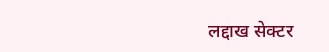लद्दाख सेक्टर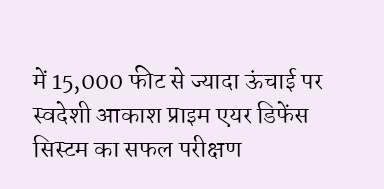में 15,000 फीट से ज्यादा ऊंचाई पर स्वदेशी आकाश प्राइम एयर डिफेंस सिस्टम का सफल परीक्षण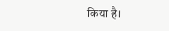किया है।